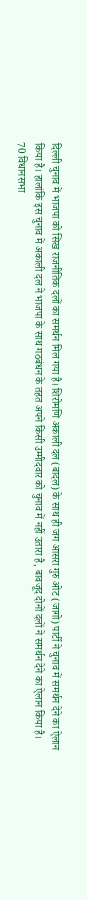दिल्ली चुनाव में भाजपा को सिख राजनीतिक दलों का समर्थन मिल गया है। शिरोमणि अकाली दल (बादल) के साथ ही जग आसरा गुरु ओट (जागो) पार्टी ने चुनाव में समर्थन देने का ऐलान किया है। हालांकि इस चुनाव में अकाली दल ने भाजपा के साथ गठबंधन के तहत अपने किसी उम्मीदवार को चुनाव में नहीं उतारा है, बावजूद दोनों दलों ने समर्थन देने का ऐलान किया है।
70 विधानसभा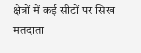क्षेत्रों में कई सीटों पर सिख मतदाता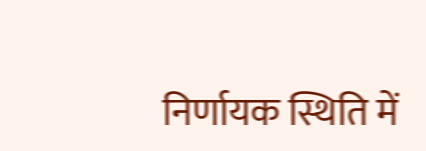निर्णायक स्थिति में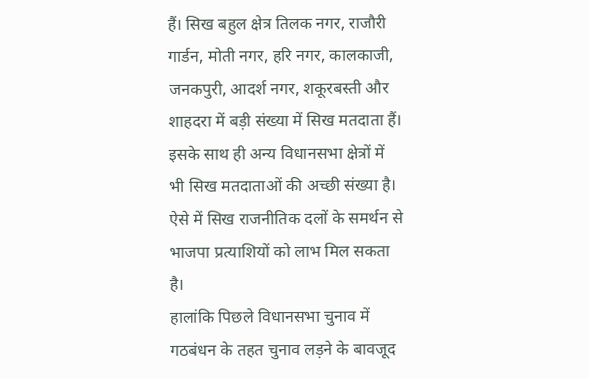हैं। सिख बहुल क्षेत्र तिलक नगर, राजौरी गार्डन, मोती नगर, हरि नगर, कालकाजी, जनकपुरी, आदर्श नगर, शकूरबस्ती और शाहदरा में बड़ी संख्या में सिख मतदाता हैं। इसके साथ ही अन्य विधानसभा क्षेत्रों में भी सिख मतदाताओं की अच्छी संख्या है। ऐसे में सिख राजनीतिक दलों के समर्थन से भाजपा प्रत्याशियों को लाभ मिल सकता है।
हालांकि पिछले विधानसभा चुनाव में गठबंधन के तहत चुनाव लड़ने के बावजूद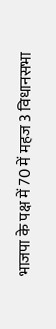भाजपा के पक्ष में 70 में महज 3 विधानसभा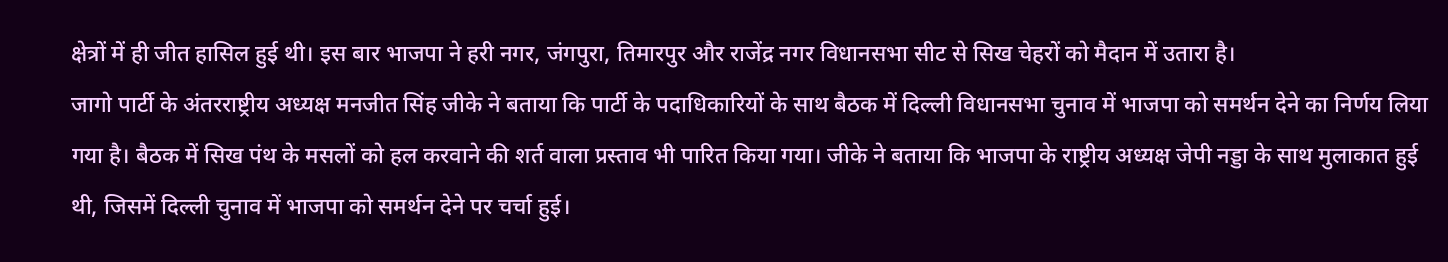क्षेत्रों में ही जीत हासिल हुई थी। इस बार भाजपा ने हरी नगर, जंगपुरा, तिमारपुर और राजेंद्र नगर विधानसभा सीट से सिख चेहरों को मैदान में उतारा है।
जागो पार्टी के अंतरराष्ट्रीय अध्यक्ष मनजीत सिंह जीके ने बताया कि पार्टी के पदाधिकारियों के साथ बैठक में दिल्ली विधानसभा चुनाव में भाजपा को समर्थन देने का निर्णय लिया गया है। बैठक में सिख पंथ के मसलों को हल करवाने की शर्त वाला प्रस्ताव भी पारित किया गया। जीके ने बताया कि भाजपा के राष्ट्रीय अध्यक्ष जेपी नड्डा के साथ मुलाकात हुई थी, जिसमें दिल्ली चुनाव में भाजपा को समर्थन देने पर चर्चा हुई।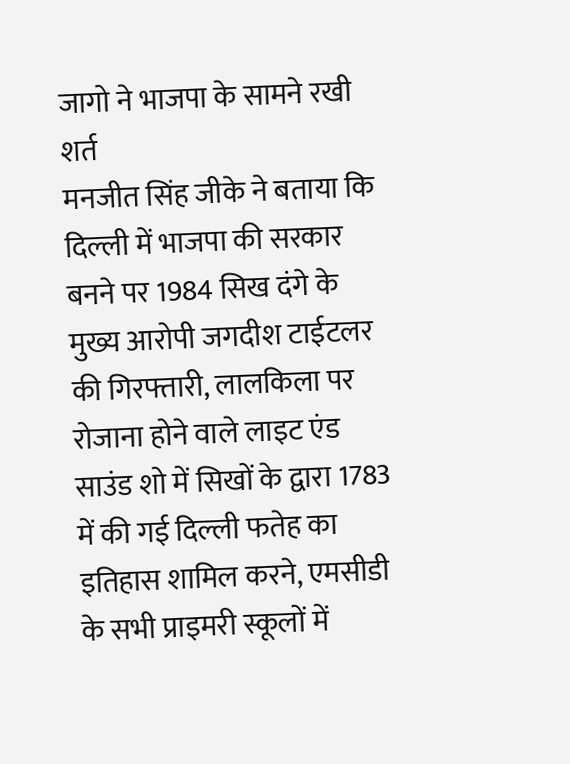जागो ने भाजपा के सामने रखी शर्त
मनजीत सिंह जीके ने बताया कि दिल्ली में भाजपा की सरकार बनने पर 1984 सिख दंगे के मुख्य आरोपी जगदीश टाईटलर की गिरफ्तारी, लालकिला पर रोजाना होने वाले लाइट एंड साउंड शो में सिखों के द्वारा 1783 में की गई दिल्ली फतेह का इतिहास शामिल करने, एमसीडी के सभी प्राइमरी स्कूलों में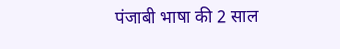पंजाबी भाषा की 2 साल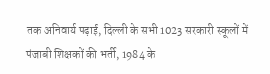तक अनिवार्य पढ़ाई, दिल्ली के सभी 1023 सरकारी स्कूलों में पंजाबी शिक्षकों की भर्ती, 1984 के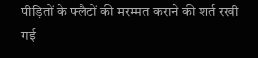पीड़ितों के फ्लैटों की मरम्मत कराने की शर्त रखी गई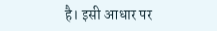है। इसी आधार पर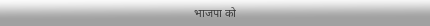भाजपा को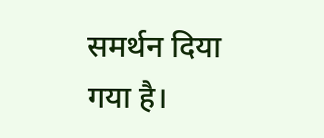समर्थन दिया गया है।